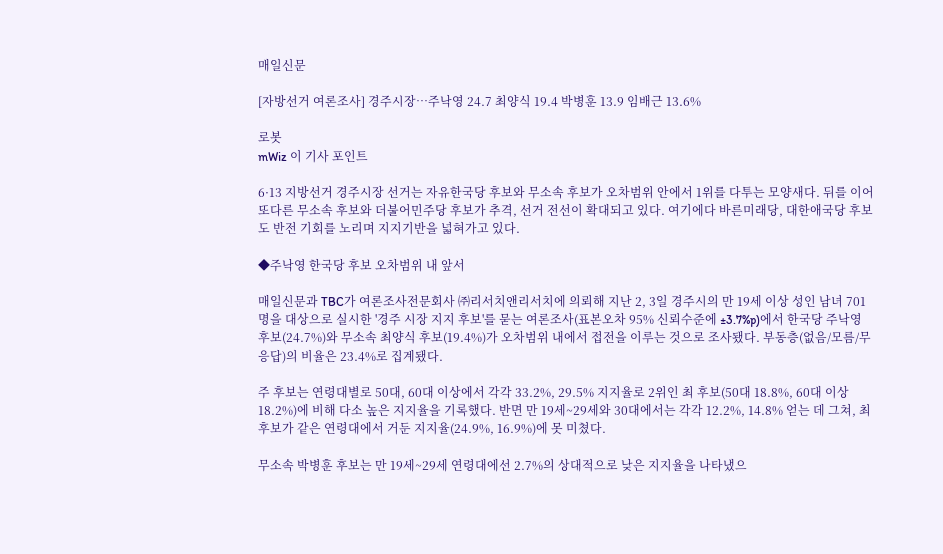매일신문

[자방선거 여론조사] 경주시장…주낙영 24.7 최양식 19.4 박병훈 13.9 임배근 13.6%

로봇
mWiz 이 기사 포인트

6·13 지방선거 경주시장 선거는 자유한국당 후보와 무소속 후보가 오차범위 안에서 1위를 다투는 모양새다. 뒤를 이어 또다른 무소속 후보와 더불어민주당 후보가 추격, 선거 전선이 확대되고 있다. 여기에다 바른미래당, 대한애국당 후보도 반전 기회를 노리며 지지기반을 넓혀가고 있다.

◆주낙영 한국당 후보 오차범위 내 앞서

매일신문과 TBC가 여론조사전문회사 ㈜리서치앤리서치에 의뢰해 지난 2, 3일 경주시의 만 19세 이상 성인 남녀 701명을 대상으로 실시한 '경주 시장 지지 후보'를 묻는 여론조사(표본오차 95% 신뢰수준에 ±3.7%p)에서 한국당 주낙영 후보(24.7%)와 무소속 최양식 후보(19.4%)가 오차범위 내에서 접전을 이루는 것으로 조사됐다. 부동층(없음/모름/무응답)의 비율은 23.4%로 집계됐다.

주 후보는 연령대별로 50대, 60대 이상에서 각각 33.2%, 29.5% 지지율로 2위인 최 후보(50대 18.8%, 60대 이상 18.2%)에 비해 다소 높은 지지율을 기록했다. 반면 만 19세~29세와 30대에서는 각각 12.2%, 14.8% 얻는 데 그쳐, 최 후보가 같은 연령대에서 거둔 지지율(24.9%, 16.9%)에 못 미쳤다.

무소속 박병훈 후보는 만 19세~29세 연령대에선 2.7%의 상대적으로 낮은 지지율을 나타냈으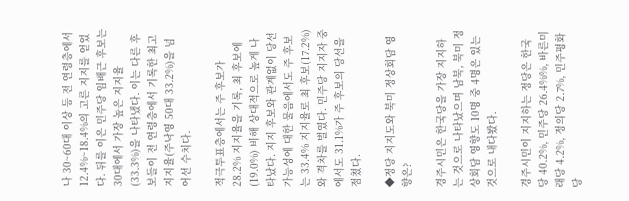나 30~60대 이상 등 전 연령층에서 12.4%~18.4%의 고른 지지를 얻었다. 뒤를 이은 민주당 임배근 후보는 30대에서 가장 높은 지지율(33.3%)을 나타냈다. 이는 다른 후보들이 전 연령층에서 기록한 최고 지지율(주낙영 50대 33.2%)을 넘어선 수치다.

적극투표층에서는 주 후보가 28.2% 지지율을 기록, 최 후보에(19.0%) 비해 상대적으로 높게 나타났다. 지지 후보와 관계없이 당선 가능성에 대한 물음에서도 주 후보는 33.4% 지지율로 최 후보(17.2%)와 격차를 벌였다. 민주당 지지자 중에서도 31.1%가 주 후보의 당선을 점쳤다.

◆정당 지지도와 북미 정상회담 영향은?

경주시민은 한국당을 가장 지지하는 것으로 나타났으며 남북, 북미 정상회담 영향도 10명 중 4명은 있는 것으로 내다봤다.

경주시민이 지지하는 정당은 한국당 40.2%, 민주당 26.4%%, 바른미래당 4.2%, 정의당 2.7%, 민주평화당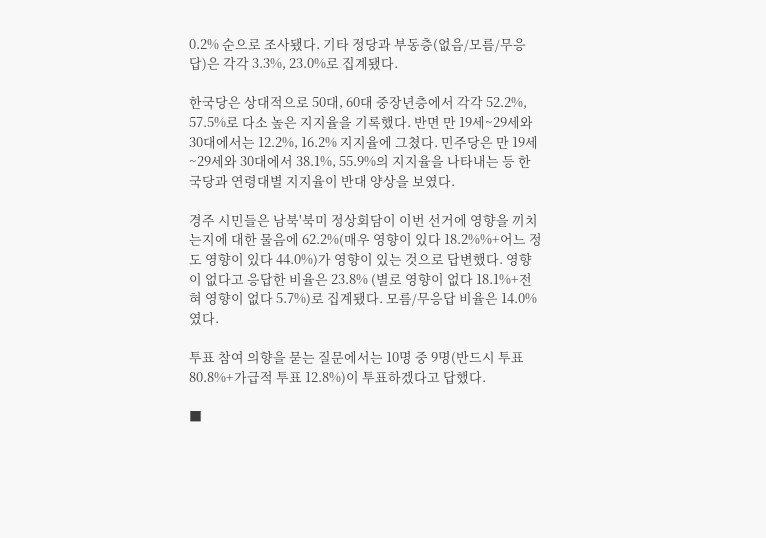0.2% 순으로 조사됐다. 기타 정당과 부동층(없음/모름/무응답)은 각각 3.3%, 23.0%로 집계됐다.

한국당은 상대적으로 50대, 60대 중장년층에서 각각 52.2%, 57.5%로 다소 높은 지지율을 기록했다. 반면 만 19세~29세와 30대에서는 12.2%, 16.2% 지지율에 그쳤다. 민주당은 만 19세~29세와 30대에서 38.1%, 55.9%의 지지율을 나타내는 등 한국당과 연령대별 지지율이 반대 양상을 보였다.

경주 시민들은 남북'북미 정상회담이 이번 선거에 영향을 끼치는지에 대한 물음에 62.2%(매우 영향이 있다 18.2%%+어느 정도 영향이 있다 44.0%)가 영향이 있는 것으로 답변했다. 영향이 없다고 응답한 비율은 23.8% (별로 영향이 없다 18.1%+전혀 영향이 없다 5.7%)로 집계됐다. 모름/무응답 비율은 14.0%였다.

투표 참여 의향을 묻는 질문에서는 10명 중 9명(반드시 투표 80.8%+가급적 투표 12.8%)이 투표하겠다고 답했다.

■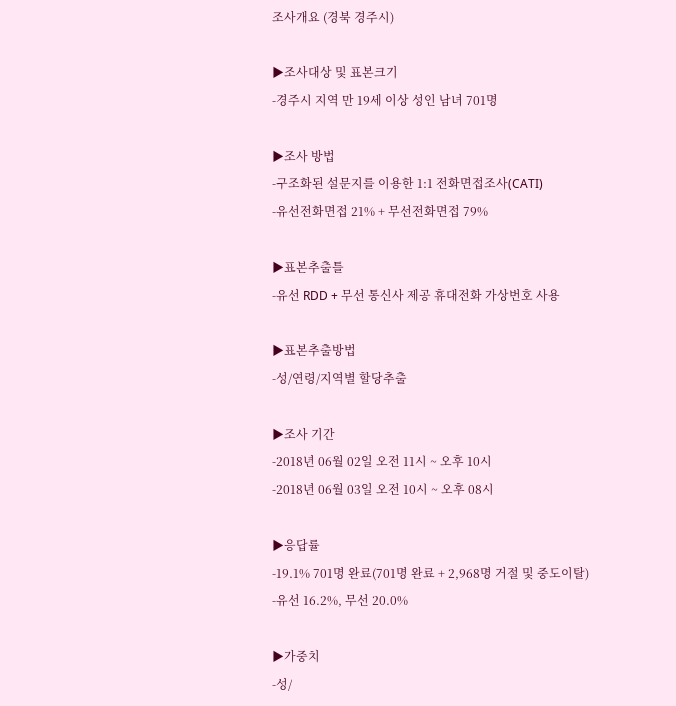조사개요 (경북 경주시)

▶조사대상 및 표본크기
-경주시 지역 만 19세 이상 성인 남녀 701명

▶조사 방법
-구조화된 설문지를 이용한 1:1 전화면접조사(CATI)
-유선전화면접 21% + 무선전화면접 79%

▶표본추출틀
-유선 RDD + 무선 통신사 제공 휴대전화 가상번호 사용

▶표본추출방법
-성/연령/지역별 할당추출

▶조사 기간
-2018년 06월 02일 오전 11시 ~ 오후 10시
-2018년 06월 03일 오전 10시 ~ 오후 08시

▶응답률
-19.1% 701명 완료(701명 완료 + 2,968명 거절 및 중도이탈)
-유선 16.2%, 무선 20.0%

▶가중치
-성/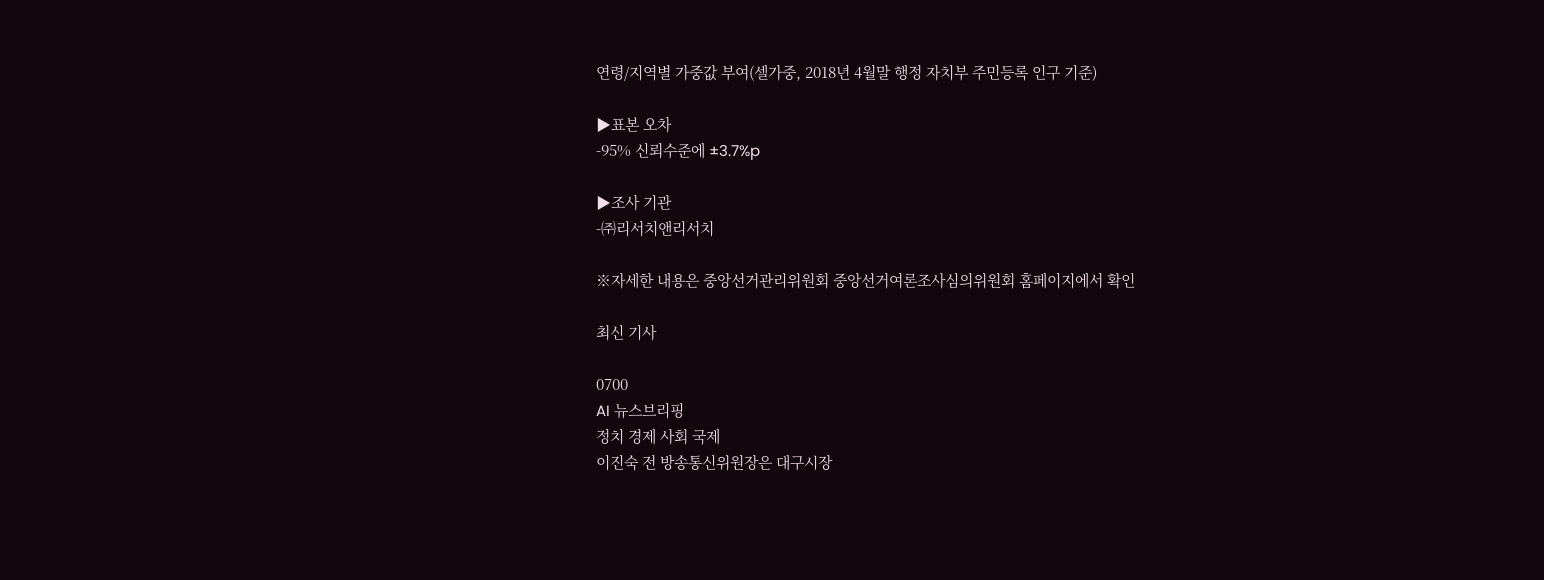연령/지역별 가중값 부여(셀가중, 2018년 4월말 행정 자치부 주민등록 인구 기준)

▶표본 오차
-95% 신뢰수준에 ±3.7%p

▶조사 기관
-㈜리서치앤리서치

※자세한 내용은 중앙선거관리위원회 중앙선거여론조사심의위원회 홈페이지에서 확인

최신 기사

0700
AI 뉴스브리핑
정치 경제 사회 국제
이진숙 전 방송통신위원장은 대구시장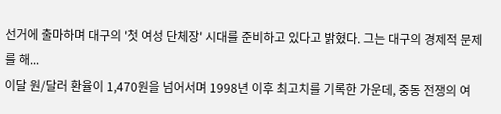선거에 출마하며 대구의 '첫 여성 단체장' 시대를 준비하고 있다고 밝혔다. 그는 대구의 경제적 문제를 해...
이달 원/달러 환율이 1,470원을 넘어서며 1998년 이후 최고치를 기록한 가운데, 중동 전쟁의 여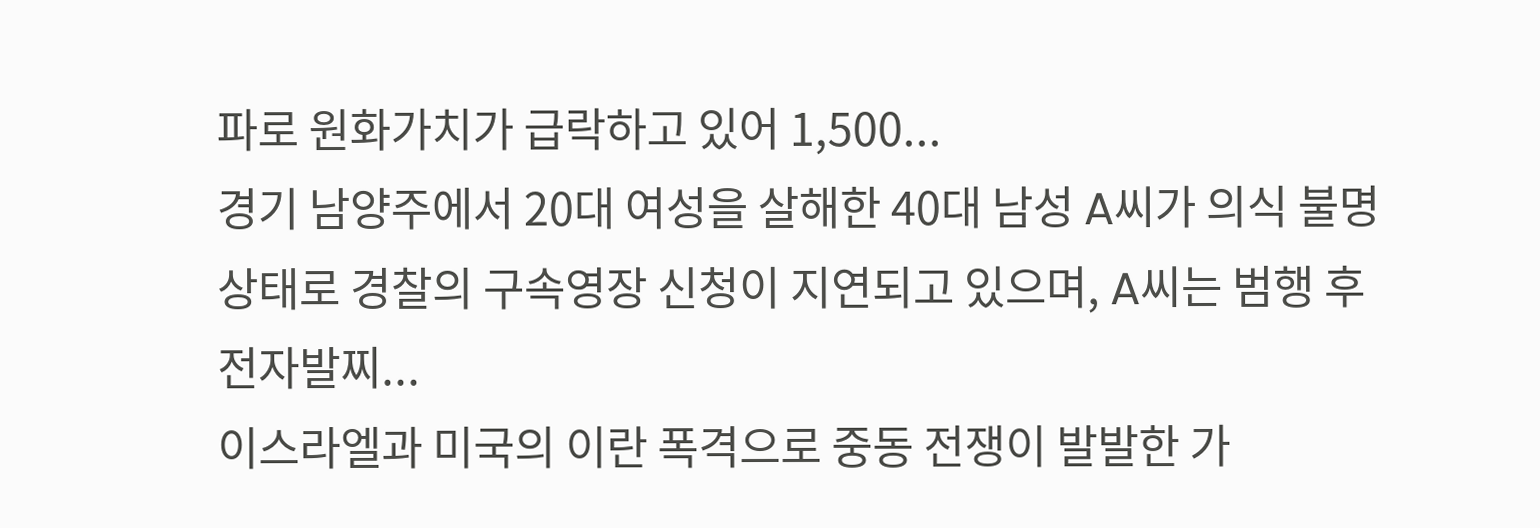파로 원화가치가 급락하고 있어 1,500...
경기 남양주에서 20대 여성을 살해한 40대 남성 A씨가 의식 불명 상태로 경찰의 구속영장 신청이 지연되고 있으며, A씨는 범행 후 전자발찌...
이스라엘과 미국의 이란 폭격으로 중동 전쟁이 발발한 가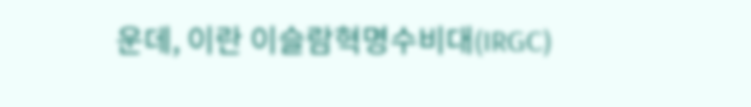운데, 이란 이슬람혁명수비대(IRGC)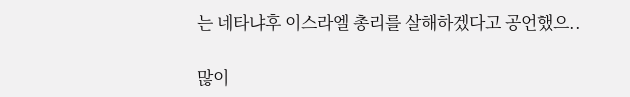는 네타냐후 이스라엘 총리를 살해하겠다고 공언했으..

많이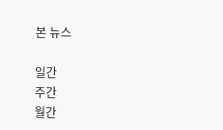본 뉴스

일간
주간
월간